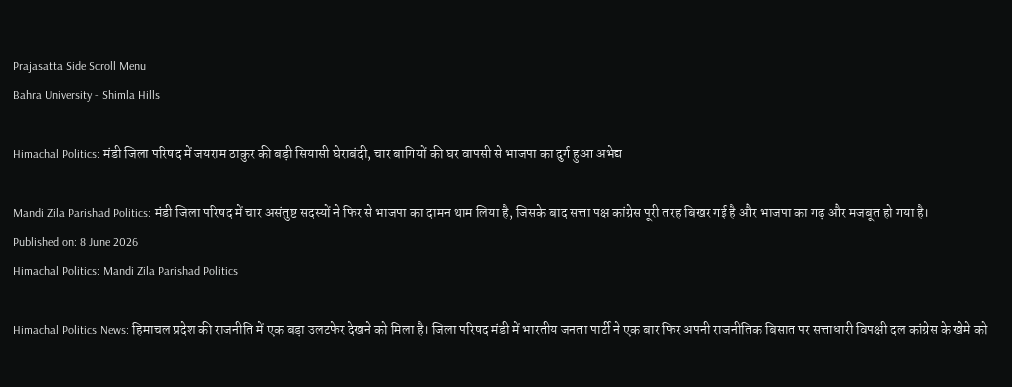Prajasatta Side Scroll Menu
Bahra University - Shimla Hills

Himachal Politics: मंडी जिला परिषद में जयराम ठाकुर की बड़ी सियासी घेराबंदी, चार बागियों की घर वापसी से भाजपा का दुर्ग हुआ अभेद्य

Mandi Zila Parishad Politics: मंडी जिला परिषद में चार असंतुष्ट सदस्यों ने फिर से भाजपा का दामन थाम लिया है, जिसके बाद सत्ता पक्ष कांग्रेस पूरी तरह बिखर गई है और भाजपा का गढ़ और मजबूत हो गया है।
Published on: 8 June 2026
Himachal Politics: Mandi Zila Parishad Politics

Himachal Politics News: हिमाचल प्रदेश की राजनीति में एक बड़ा उलटफेर देखने को मिला है। जिला परिषद मंडी में भारतीय जनता पार्टी ने एक बार फिर अपनी राजनीतिक बिसात पर सत्ताधारी विपक्षी दल कांग्रेस के खेमे को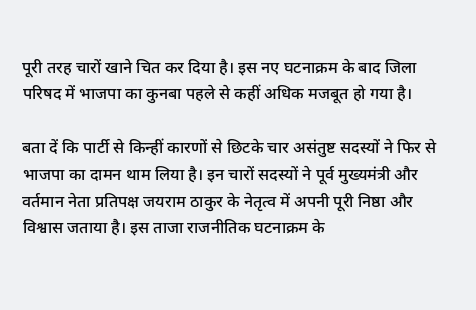पूरी तरह चारों खाने चित कर दिया है। इस नए घटनाक्रम के बाद जिला परिषद में भाजपा का कुनबा पहले से कहीं अधिक मजबूत हो गया है।

बता दें कि पार्टी से किन्हीं कारणों से छिटके चार असंतुष्ट सदस्यों ने फिर से भाजपा का दामन थाम लिया है। इन चारों सदस्यों ने पूर्व मुख्यमंत्री और वर्तमान नेता प्रतिपक्ष जयराम ठाकुर के नेतृत्व में अपनी पूरी निष्ठा और विश्वास जताया है। इस ताजा राजनीतिक घटनाक्रम के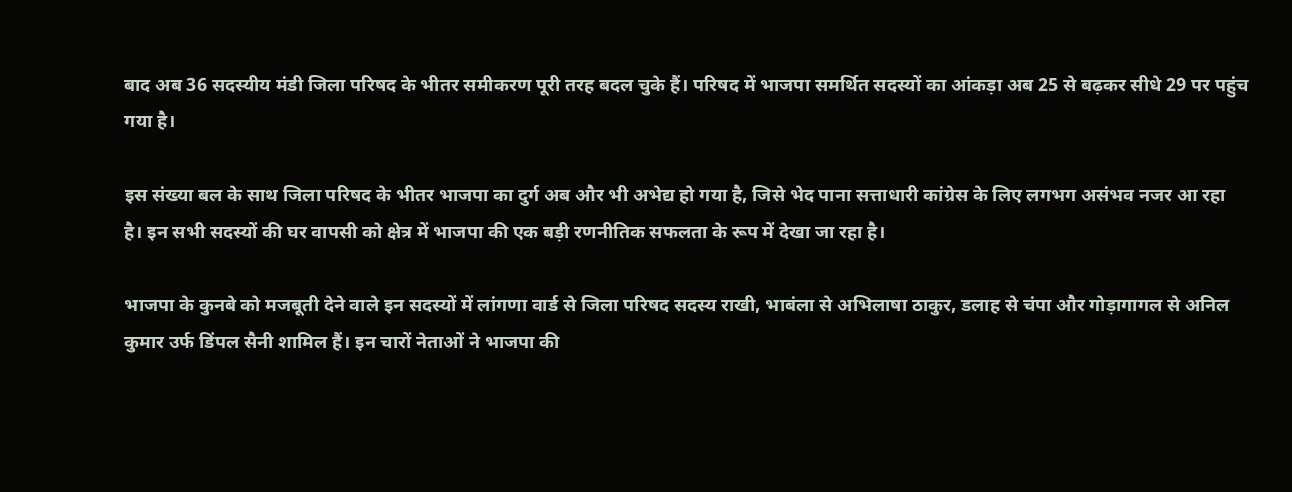बाद अब 36 सदस्यीय मंडी जिला परिषद के भीतर समीकरण पूरी तरह बदल चुके हैं। परिषद में भाजपा समर्थित सदस्यों का आंकड़ा अब 25 से बढ़कर सीधे 29 पर पहुंच गया है।

इस संख्या बल के साथ जिला परिषद के भीतर भाजपा का दुर्ग अब और भी अभेद्य हो गया है, जिसे भेद पाना सत्ताधारी कांग्रेस के लिए लगभग असंभव नजर आ रहा है। इन सभी सदस्यों की घर वापसी को क्षेत्र में भाजपा की एक बड़ी रणनीतिक सफलता के रूप में देखा जा रहा है।

भाजपा के कुनबे को मजबूती देने वाले इन सदस्यों में लांगणा वार्ड से जिला परिषद सदस्य राखी, भाबंला से अभिलाषा ठाकुर, डलाह से चंपा और गोड़ागागल से अनिल कुमार उर्फ डिंपल सैनी शामिल हैं। इन चारों नेताओं ने भाजपा की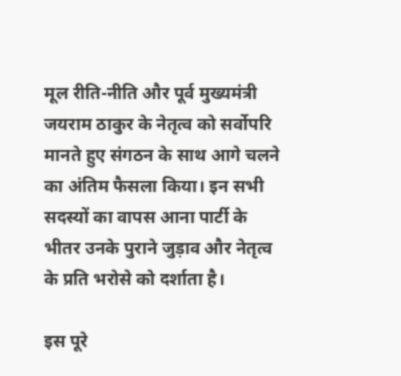मूल रीति-नीति और पूर्व मुख्यमंत्री जयराम ठाकुर के नेतृत्व को सर्वोपरि मानते हुए संगठन के साथ आगे चलने का अंतिम फैसला किया। इन सभी सदस्यों का वापस आना पार्टी के भीतर उनके पुराने जुड़ाव और नेतृत्व के प्रति भरोसे को दर्शाता है।

इस पूरे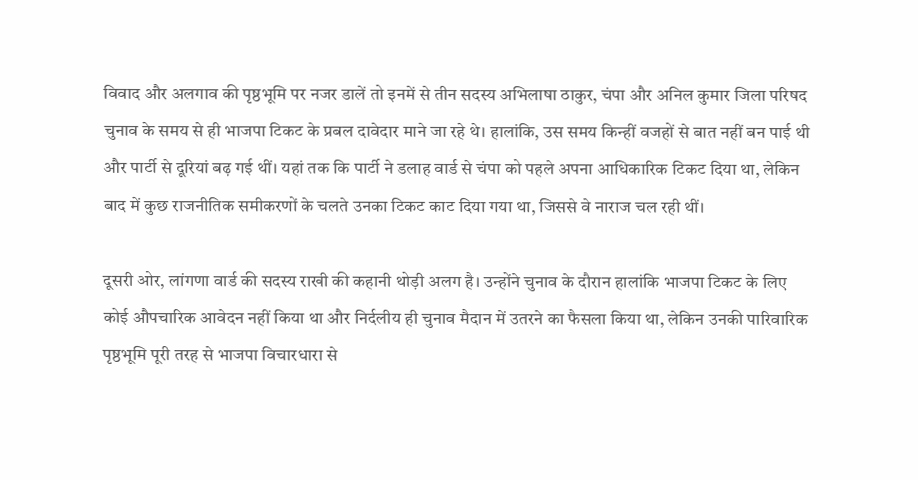विवाद और अलगाव की पृष्ठभूमि पर नजर डालें तो इनमें से तीन सदस्य अभिलाषा ठाकुर, चंपा और अनिल कुमार जिला परिषद चुनाव के समय से ही भाजपा टिकट के प्रबल दावेदार माने जा रहे थे। हालांकि, उस समय किन्हीं वजहों से बात नहीं बन पाई थी और पार्टी से दूरियां बढ़ गई थीं। यहां तक कि पार्टी ने डलाह वार्ड से चंपा को पहले अपना आधिकारिक टिकट दिया था, लेकिन बाद में कुछ राजनीतिक समीकरणों के चलते उनका टिकट काट दिया गया था, जिससे वे नाराज चल रही थीं।

दूसरी ओर, लांगणा वार्ड की सदस्य राखी की कहानी थोड़ी अलग है। उन्होंने चुनाव के दौरान हालांकि भाजपा टिकट के लिए कोई औपचारिक आवेदन नहीं किया था और निर्दलीय ही चुनाव मैदान में उतरने का फैसला किया था, लेकिन उनकी पारिवारिक पृष्ठभूमि पूरी तरह से भाजपा विचारधारा से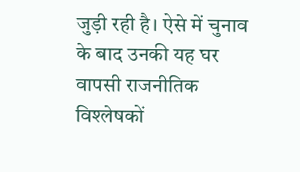जुड़ी रही है। ऐसे में चुनाव के बाद उनकी यह घर वापसी राजनीतिक विश्लेषकों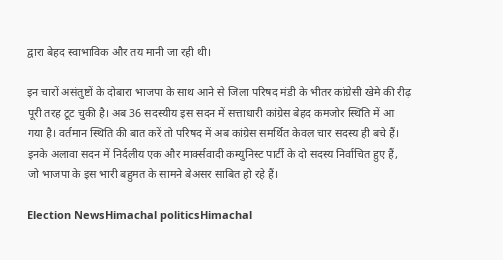द्वारा बेहद स्वाभाविक और तय मानी जा रही थी।

इन चारों असंतुष्टों के दोबारा भाजपा के साथ आने से जिला परिषद मंडी के भीतर कांग्रेसी खेमे की रीढ़ पूरी तरह टूट चुकी है। अब 36 सदस्यीय इस सदन में सत्ताधारी कांग्रेस बेहद कमजोर स्थिति में आ गया है। वर्तमान स्थिति की बात करें तो परिषद में अब कांग्रेस समर्थित केवल चार सदस्य ही बचे हैं। इनके अलावा सदन में निर्दलीय एक और मार्क्सवादी कम्युनिस्ट पार्टी के दो सदस्य निर्वाचित हुए हैं, जो भाजपा के इस भारी बहुमत के सामने बेअसर साबित हो रहे हैं।

Election NewsHimachal politicsHimachal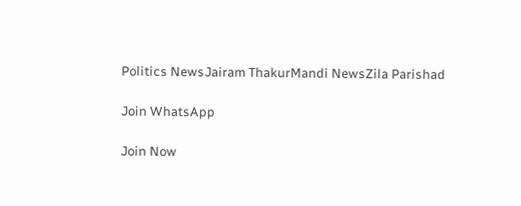Politics NewsJairam ThakurMandi NewsZila Parishad

Join WhatsApp

Join Now